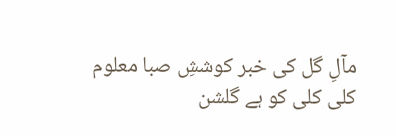مآلِ گل کی خبر کوششِ صبا معلوم
کلی کلی کو ہے گلشن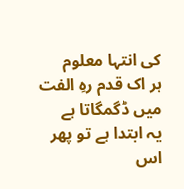کی انتہا معلوم
ہر اک قدم رہِ الفت میں ڈگمگاتا ہے
یہ ابتدا ہے تو پھر اس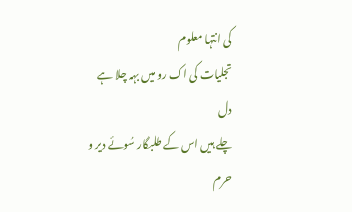کی انتہا معلوم
تجلیات کی اک رو میں بہہ چلا ہے دل
چلے ہیں اس کے طلبگار سُوئے دیر و حرم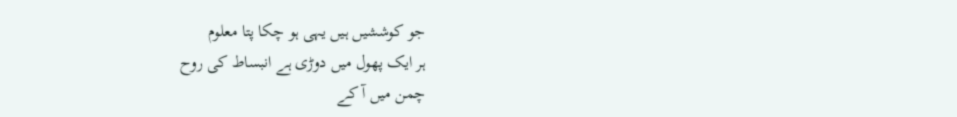جو کوششیں ہیں یہی ہو چکا پتا معلوم
ہر ایک پھول میں دوڑی ہے انبساط کی روح
چمن میں آ کے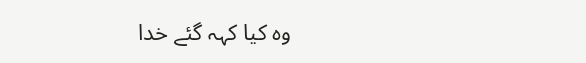وہ کیا کہہ گئے خدا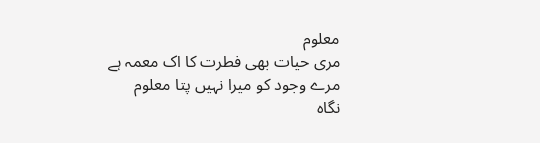معلوم
مری حیات بھی فطرت کا اک معمہ ہے
مرے وجود کو میرا نہیں پتا معلوم
نگاہ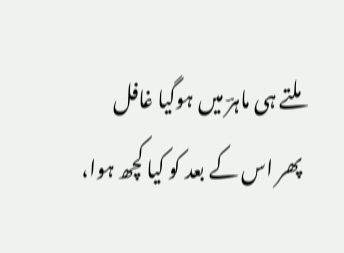ملتے ہی ماہرؔ میں ہوگیا غافل
پھر اس کے بعد کو کیا کچھ ہوا،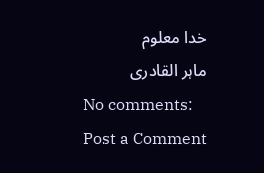خدا معلوم
ماہر القادری
No comments:
Post a Comment